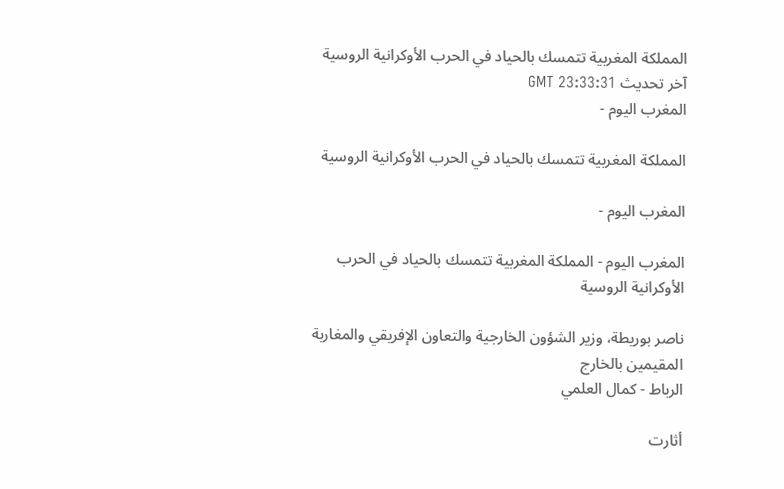المملكة المغربية تتمسك بالحياد في الحرب الأوكرانية الروسية
آخر تحديث GMT 23:33:31
المغرب اليوم -

المملكة المغربية تتمسك بالحياد في الحرب الأوكرانية الروسية

المغرب اليوم -

المغرب اليوم - المملكة المغربية تتمسك بالحياد في الحرب الأوكرانية الروسية

ناصر بوريطة، وزير الشؤون الخارجية والتعاون الإفريقي والمغاربة المقيمين بالخارج
الرباط - كمال العلمي

أثارت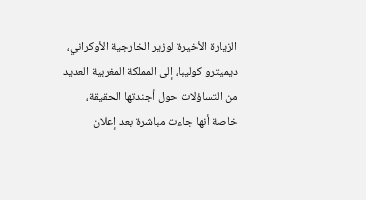الزيارة الأخيرة لوزير الخارجية الأوكراني، ديميترو كوليبا، إلى المملكة المغربية العديد من التساؤلات حول أجندتها الحقيقة، خاصة أنها جاءت مباشرة بعد إعلان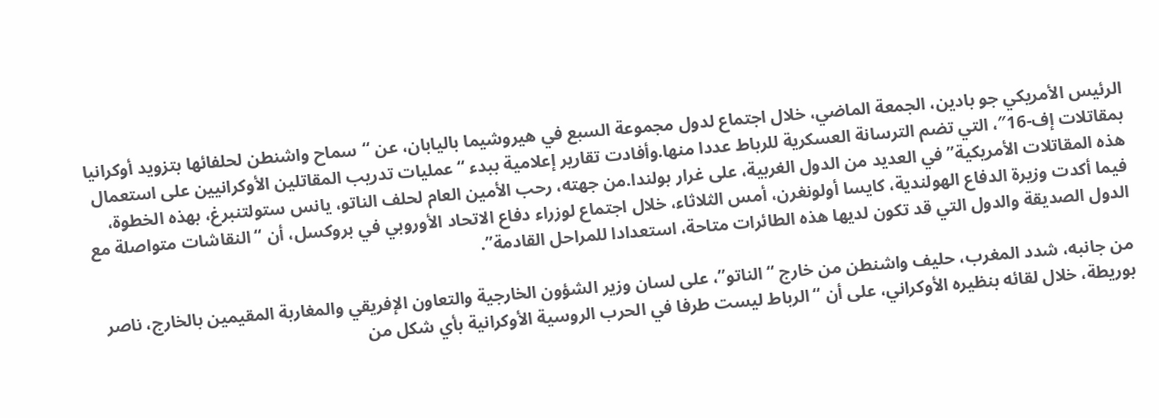الرئيس الأمريكي جو بادين، الجمعة الماضي، خلال اجتماع لدول مجموعة السبع في هيروشيما باليابان، عن “سماح واشنطن لحلفائها بتزويد أوكرانيا بمقاتلات إف-16″، التي تضم الترسانة العسكرية للرباط عددا منها.وأفادت تقارير إعلامية ببدء “عمليات تدريب المقاتلين الأوكرانيين على استعمال هذه المقاتلات الأمريكية” في العديد من الدول الغربية، على غرار بولندا.من جهته، رحب الأمين العام لحلف الناتو، يانس ستولتنبرغ، بهذه الخطوة، فيما أكدت وزيرة الدفاع الهولندية، كايسا أولونغرن، أمس الثلاثاء، خلال اجتماع لوزراء دفاع الاتحاد الأوروبي في بروكسل، أن “النقاشات متواصلة مع الدول الصديقة والدول التي قد تكون لديها هذه الطائرات متاحة، استعدادا للمراحل القادمة”.

من جانبه، شدد المغرب، حليف واشنطن من خارج “الناتو”، على لسان وزير الشؤون الخارجية والتعاون الإفريقي والمغاربة المقيمين بالخارج، ناصر بوريطة، خلال لقائه بنظيره الأوكراني، على أن “الرباط ليست طرفا في الحرب الروسية الأوكرانية بأي شكل من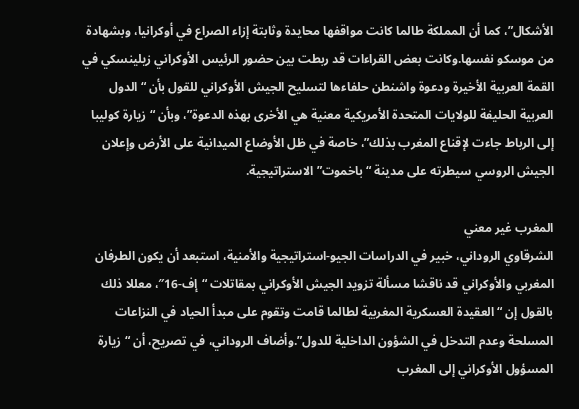الأشكال”، كما أن المملكة طالما كانت مواقفها محايدة وثابتة إزاء الصراع في أوكرانيا، وبشهادة من موسكو نفسها.وكانت بعض القراءات قد ربطت بين حضور الرئيس الأوكراني زيلينسكي في القمة العربية الأخيرة ودعوة واشنطن حلفاءها لتسليح الجيش الأوكراني للقول بأن “الدول العربية الحليفة للولايات المتحدة الأمريكية معنية هي الأخرى بهذه الدعوة”، وبأن “زيارة كوليبا إلى الرباط جاءت لإقناع المغرب بذلك”، خاصة في ظل الأوضاع الميدانية على الأرض وإعلان الجيش الروسي سيطرته على مدينة “باخموت” الاستراتيجية.

المغرب غير معني
الشرقاوي الروداني، خبير في الدراسات الجيو-استراتيجية والأمنية، استبعد أن يكون الطرفان المغربي والأوكراني قد ناقشا مسألة تزويد الجيش الأوكراني بمقاتلات “إف-16″، معللا ذلك بالقول إن “العقيدة العسكرية المغربية لطالما قامت وتقوم على مبدأ الحياد في النزاعات المسلحة وعدم التدخل في الشؤون الداخلية للدول”.وأضاف الروداني، في تصريح، أن “زيارة المسؤول الأوكراني إلى المغرب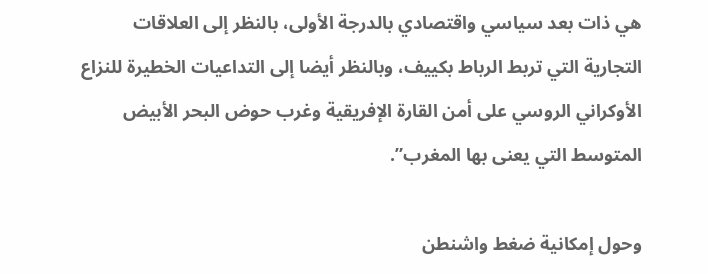هي ذات بعد سياسي واقتصادي بالدرجة الأولى، بالنظر إلى العلاقات التجارية التي تربط الرباط بكييف، وبالنظر أيضا إلى التداعيات الخطيرة للنزاع الأوكراني الروسي على أمن القارة الإفريقية وغرب حوض البحر الأبيض المتوسط التي يعنى بها المغرب”.

وحول إمكانية ضغط واشنطن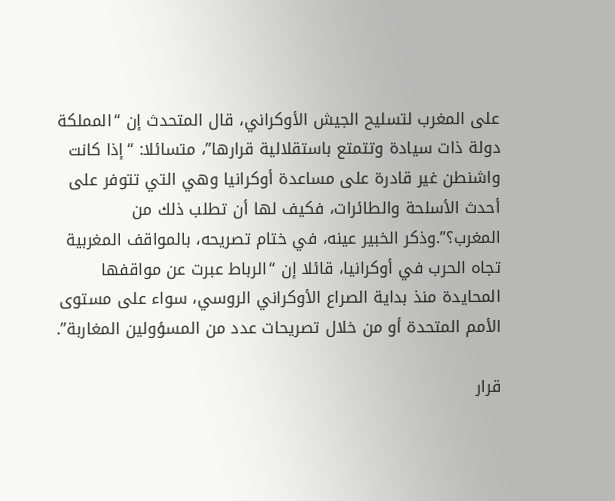على المغرب لتسليح الجيش الأوكراني، قال المتحدث إن “المملكة دولة ذات سيادة وتتمتع باستقلالية قرارها”، متسائلا: “إذا كانت واشنطن غير قادرة على مساعدة أوكرانيا وهي التي تتوفر على أحدث الأسلحة والطائرات، فكيف لها أن تطلب ذلك من المغرب؟”.وذكر الخبير عينه، في ختام تصريحه، بالمواقف المغربية تجاه الحرب في أوكرانيا، قائلا إن “الرباط عبرت عن مواقفها المحايدة منذ بداية الصراع الأوكراني الروسي، سواء على مستوى الأمم المتحدة أو من خلال تصريحات عدد من المسؤولين المغاربة”.

قرار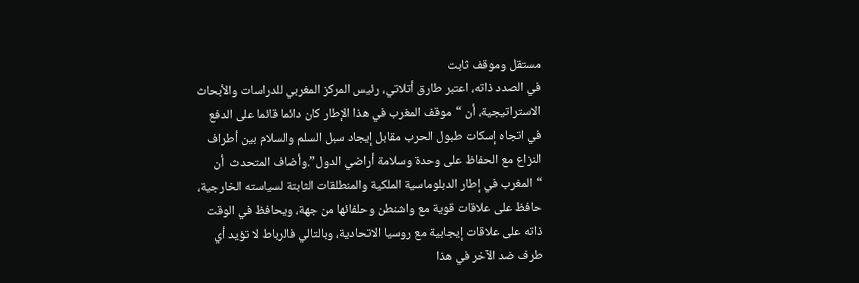مستقل وموقف ثابت
في الصدد ذاته، اعتبر طارق أتلاتي، رئيس المركز المغربي للدراسات والأبحاث الاستراتيجية، أن “موقف المغرب في هذا الإطار كان دائما قائما على الدفع في اتجاه إسكات طبول الحرب مقابل إيجاد سبل السلم والسلام بين أطراف النزاع مع الحفاظ على وحدة وسلامة أراضي الدول”.وأضاف المتحدث  أن “المغرب في إطار الدبلوماسية الملكية والمنطلقات الثابتة لسياسته الخارجية، حافظ على علاقات قوية مع واشنطن وحلفائها من جهة، ويحافظ في الوقت ذاته على علاقات إيجابية مع روسيا الاتحادية، وبالتالي فالرباط لا تؤيد أي طرف ضد الآخر في هذا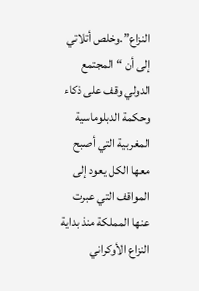النزاع”.وخلص أتلاتي إلى أن “المجتمع الدولي وقف على ذكاء وحكمة الدبلوماسية المغربية التي أصبح معها الكل يعود إلى المواقف التي عبرت عنها المملكة منذ بداية النزاع الأوكراني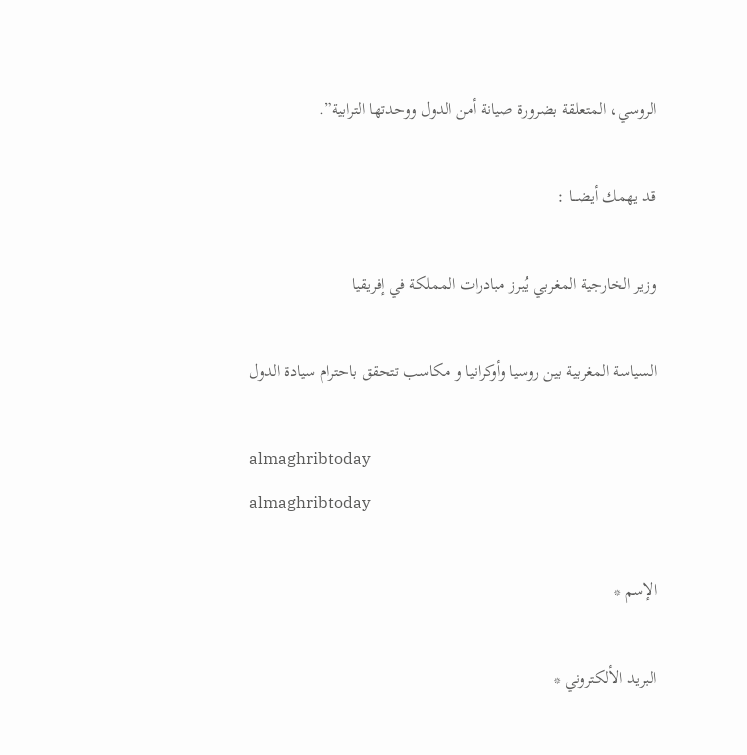الروسي، المتعلقة بضرورة صيانة أمن الدول ووحدتها الترابية”.

قد يهمك أيضـــا :

وزير الخارجية المغربي يُبرز مبادرات المملكة في إفريقيا

السياسة المغربية بين روسيا وأوكرانيا و مكاسب تتحقق باحترام سيادة الدول

almaghribtoday
almaghribtoday

الإسم *

البريد الألكتروني *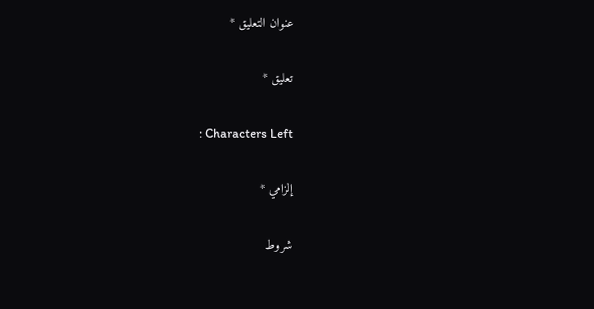عنوان التعليق *

تعليق *

: Characters Left

إلزامي *

شروط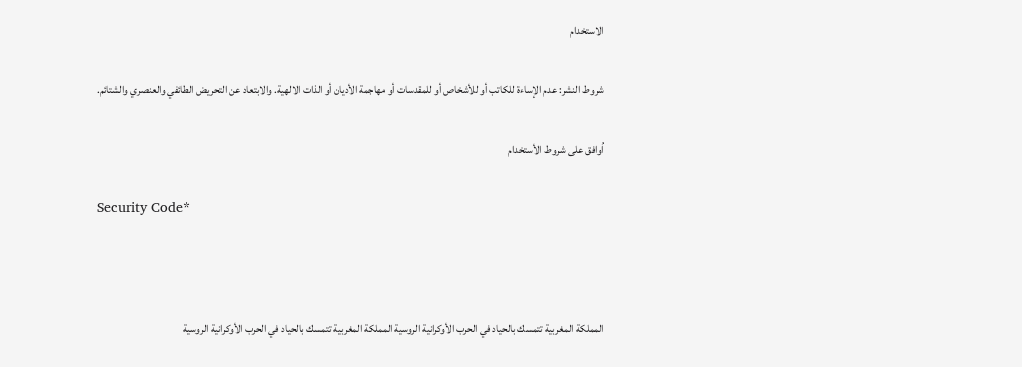الاستخدام

شروط النشر: عدم الإساءة للكاتب أو للأشخاص أو للمقدسات أو مهاجمة الأديان أو الذات الالهية. والابتعاد عن التحريض الطائفي والعنصري والشتائم.

اُوافق على شروط الأستخدام

Security Code*



المملكة المغربية تتمسك بالحياد في الحرب الأوكرانية الروسية المملكة المغربية تتمسك بالحياد في الحرب الأوكرانية الروسية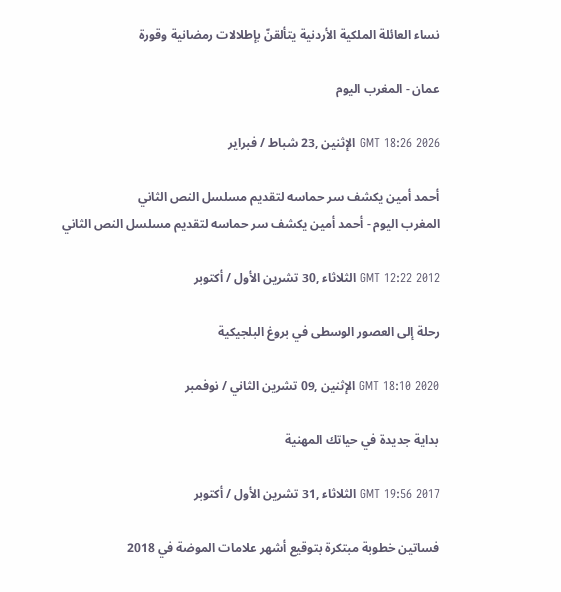نساء العائلة الملكية الأردنية يتألقنّ بإطلالات رمضانية وقورة

عمان - المغرب اليوم

GMT 18:26 2026 الإثنين ,23 شباط / فبراير

أحمد أمين يكشف سر حماسه لتقديم مسلسل النص الثاني
المغرب اليوم - أحمد أمين يكشف سر حماسه لتقديم مسلسل النص الثاني

GMT 12:22 2012 الثلاثاء ,30 تشرين الأول / أكتوبر

رحلة إلى العصور الوسطى في بروغ البلجيكية

GMT 18:10 2020 الإثنين ,09 تشرين الثاني / نوفمبر

بداية جديدة في حياتك المهنية

GMT 19:56 2017 الثلاثاء ,31 تشرين الأول / أكتوبر

فساتين خطوبة مبتكرة بتوقيع أشهر علامات الموضة في 2018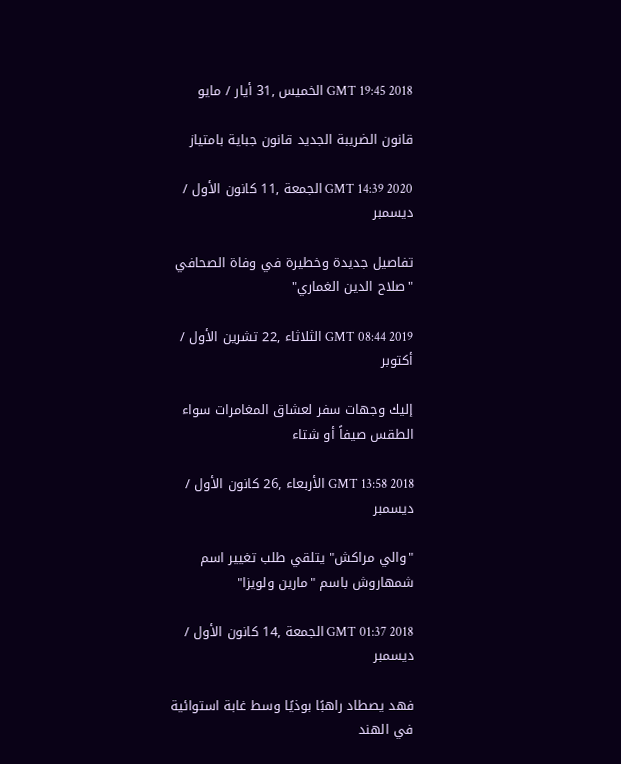GMT 19:45 2018 الخميس ,31 أيار / مايو

قانون الضريبة الجديد قانون جباية بامتياز

GMT 14:39 2020 الجمعة ,11 كانون الأول / ديسمبر

تفاصيل جديدة وخطيرة في وفاة الصحافي "صلاح الدين الغماري"

GMT 08:44 2019 الثلاثاء ,22 تشرين الأول / أكتوبر

إليك وجهات سفر لعشاق المغامرات سواء الطقس صيفاً أو شتاء

GMT 13:58 2018 الأربعاء ,26 كانون الأول / ديسمبر

"والي مراكش" يتلقي طلب تغيير اسم شمهاروش باسم "مارين ولويزا"

GMT 01:37 2018 الجمعة ,14 كانون الأول / ديسمبر

فهد يصطاد راهبًا بوذيًا وسط غابة استوائية في الهند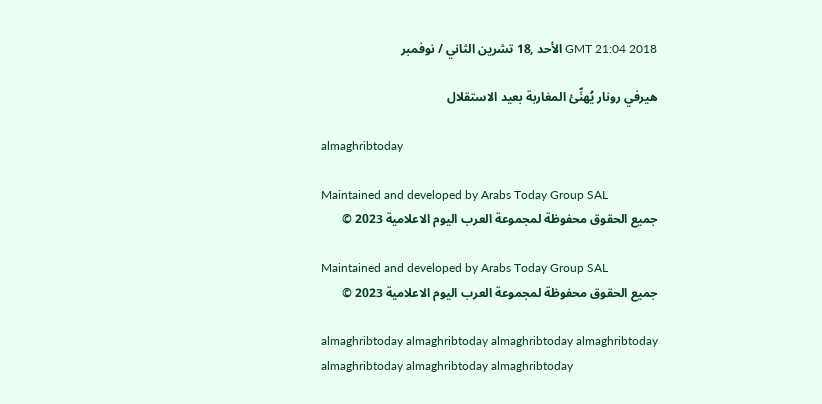GMT 21:04 2018 الأحد ,18 تشرين الثاني / نوفمبر

هيرفي رونار يُهنِّئ المغاربة بعيد الاستقلال

almaghribtoday

Maintained and developed by Arabs Today Group SAL
جميع الحقوق محفوظة لمجموعة العرب اليوم الاعلامية 2023 ©

Maintained and developed by Arabs Today Group SAL
جميع الحقوق محفوظة لمجموعة العرب اليوم الاعلامية 2023 ©

almaghribtoday almaghribtoday almaghribtoday almaghribtoday
almaghribtoday almaghribtoday almaghribtoday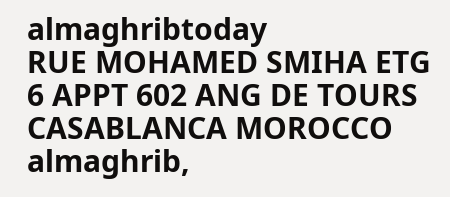almaghribtoday
RUE MOHAMED SMIHA ETG 6 APPT 602 ANG DE TOURS CASABLANCA MOROCCO
almaghrib,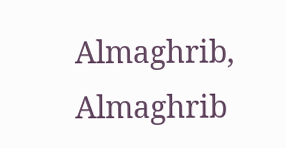Almaghrib, Almaghrib